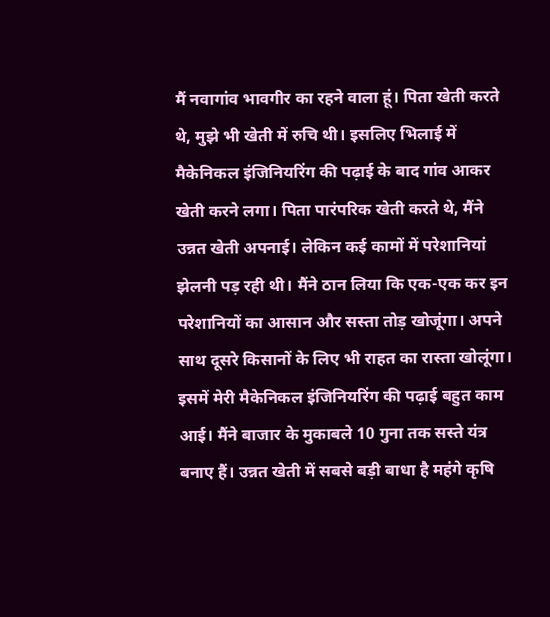मैं नवागांव भावगीर का रहने वाला हूं। पिता खेती करते थे, मुझे भी खेती में रुचि थी। इसलिए भिलाई में मैकेनिकल इंजिनियरिंग की पढ़ाई के बाद गांव आकर खेती करने लगा। पिता पारंपरिक खेती करते थे, मैंने उन्नत खेती अपनाई। लेकिन कई कामों में परेशानियां झेलनी पड़ रही थी। मैंने ठान लिया कि एक-एक कर इन परेशानियों का आसान और सस्ता तोड़ खोजूंगा। अपने साथ दूसरे किसानों के लिए भी राहत का रास्ता खोलूंगा। इसमें मेरी मैकेनिकल इंजिनियरिंग की पढ़ाई बहुत काम आई। मैंने बाजार के मुकाबले 10 गुना तक सस्ते यंत्र बनाए हैं। उन्नत खेती में सबसे बड़ी बाधा है महंगे कृषि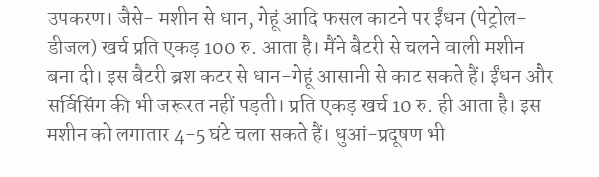उपकरण। जैसे- मशीन से धान, गेहूं आदि फसल काटने पर ईंधन (पेट्रोल-डीजल) खर्च प्रति एकड़ 100 रु. आता है। मैंने बैटरी से चलने वाली मशीन बना दी। इस बैटरी ब्रश कटर से धान-गेहूं आसानी से काट सकते हैं। ईंधन और सर्विसिंग की भी जरूरत नहीं पड़ती। प्रति एकड़ खर्च 10 रु. ही आता है। इस मशीन को लगातार 4-5 घंटे चला सकते हैं। धुआं-प्रदूषण भी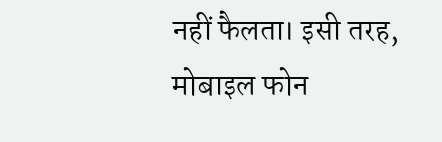नहीं फैलता। इसी तरह, मोबाइल फोन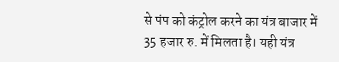से पंप को कंट्रोल करने का यंत्र बाजार में 35 हजार रु. में मिलता है। यही यंत्र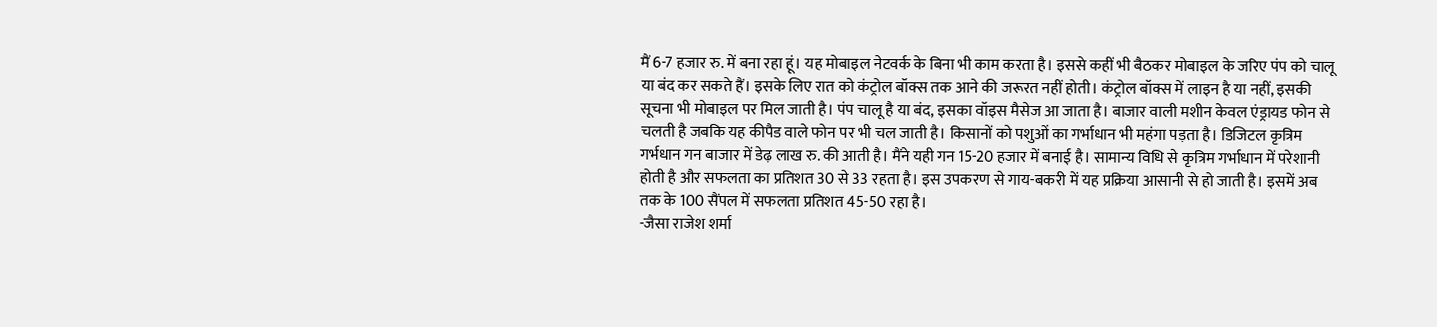मैं 6-7 हजार रु. में बना रहा हूं। यह मोबाइल नेटवर्क के बिना भी काम करता है। इससे कहीं भी बैठकर मोबाइल के जरिए पंप को चालू या बंद कर सकते हैं। इसके लिए रात को कंट्रोल बॉक्स तक आने की जरूरत नहीं होती। कंट्रोल बॉक्स में लाइन है या नहीं, इसकी सूचना भी मोबाइल पर मिल जाती है। पंप चालू है या बंद, इसका वॉइस मैसेज आ जाता है। बाजार वाली मशीन केवल एंड्रायड फोन से चलती है जबकि यह कीपैड वाले फोन पर भी चल जाती है। किसानों को पशुओं का गर्भाधान भी महंगा पड़ता है। डिजिटल कृत्रिम गर्भधान गन बाजार में डेढ़ लाख रु. की आती है। मैंने यही गन 15-20 हजार में बनाई है। सामान्य विधि से कृत्रिम गर्भाधान में परेशानी होती है और सफलता का प्रतिशत 30 से 33 रहता है। इस उपकरण से गाय-बकरी में यह प्रक्रिया आसानी से हो जाती है। इसमें अब तक के 100 सैंपल में सफलता प्रतिशत 45-50 रहा है।
-जैसा राजेश शर्मा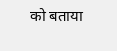को बताया